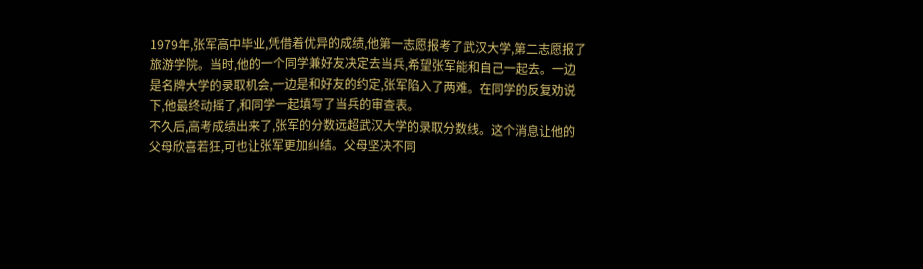1979年,张军高中毕业,凭借着优异的成绩,他第一志愿报考了武汉大学,第二志愿报了旅游学院。当时,他的一个同学兼好友决定去当兵,希望张军能和自己一起去。一边是名牌大学的录取机会,一边是和好友的约定,张军陷入了两难。在同学的反复劝说下,他最终动摇了,和同学一起填写了当兵的审查表。
不久后,高考成绩出来了,张军的分数远超武汉大学的录取分数线。这个消息让他的父母欣喜若狂,可也让张军更加纠结。父母坚决不同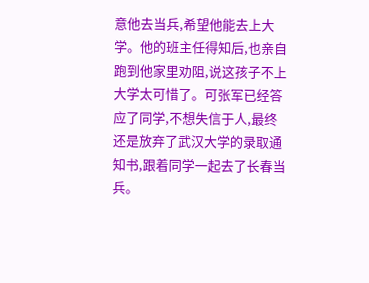意他去当兵,希望他能去上大学。他的班主任得知后,也亲自跑到他家里劝阻,说这孩子不上大学太可惜了。可张军已经答应了同学,不想失信于人,最终还是放弃了武汉大学的录取通知书,跟着同学一起去了长春当兵。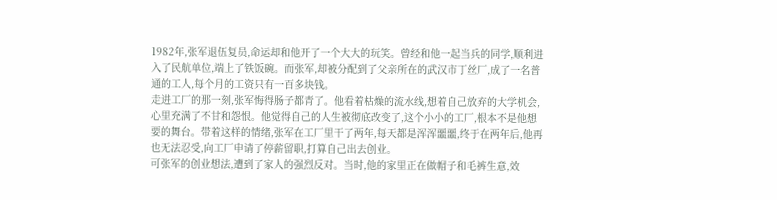1982年,张军退伍复员,命运却和他开了一个大大的玩笑。曾经和他一起当兵的同学,顺利进入了民航单位,端上了铁饭碗。而张军,却被分配到了父亲所在的武汉市丁丝厂,成了一名普通的工人,每个月的工资只有一百多块钱。
走进工厂的那一刻,张军悔得肠子都青了。他看着枯燥的流水线,想着自己放弃的大学机会,心里充满了不甘和怨恨。他觉得自己的人生被彻底改变了,这个小小的工厂,根本不是他想要的舞台。带着这样的情绪,张军在工厂里干了两年,每天都是浑浑噩噩,终于在两年后,他再也无法忍受,向工厂申请了停薪留职,打算自己出去创业。
可张军的创业想法,遭到了家人的强烈反对。当时,他的家里正在做帽子和毛裤生意,效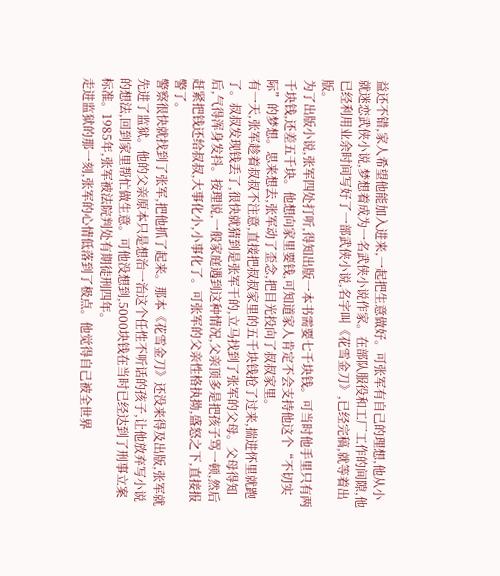益还不错,家人希望他能加入进来,一起把生意做好。可张军有自己的理想,他从小就迷恋武侠小说,梦想着成为一名武侠小说作家。在部队服役和工厂工作的间隙,他已经利用业余时间写好了一部武侠小说,名字叫《花雪金刀》,已经完稿,就等着出版。
为了出版小说,张军四处打听,得知出版一本书需要七千块钱。可当时他手里只有两千块钱,还差五千块。他想向家里要钱,可知道家人肯定不会支持他这个“不切实际”的梦想。思来想去,张军动了歪念,把目光投向了叔叔家里。
有一天,张军趁着叔叔不注意,直接把叔叔家里的五千块钱抢了过来,揣进怀里就跑了。叔叔发现钱丢了,很快就猜到是张军干的,立马找到了张军的父母。父母得知后,气得浑身发抖。按理说,一般家庭遇到这种情况,父亲顶多是把孩子骂一顿,然后赶紧把钱还给叔叔,大事化小,小事化了。可张军的父亲性格执拗,盛怒之下,直接报警了。
警察很快就找到了张军,把他抓了起来。那本《花雪金刀》还没来得及出版,张军就先进了监狱。他的父亲原本只是想治一治这个任性不听话的孩子,让他放弃写小说的想法,回到家里帮忙做生意。可他没想到,5000块钱在当时已经达到了刑事立案标准。1985年,张军被法院判处有期徒刑四年。
走进监狱的那一刻,张军的心情低落到了极点。他觉得自己被全世界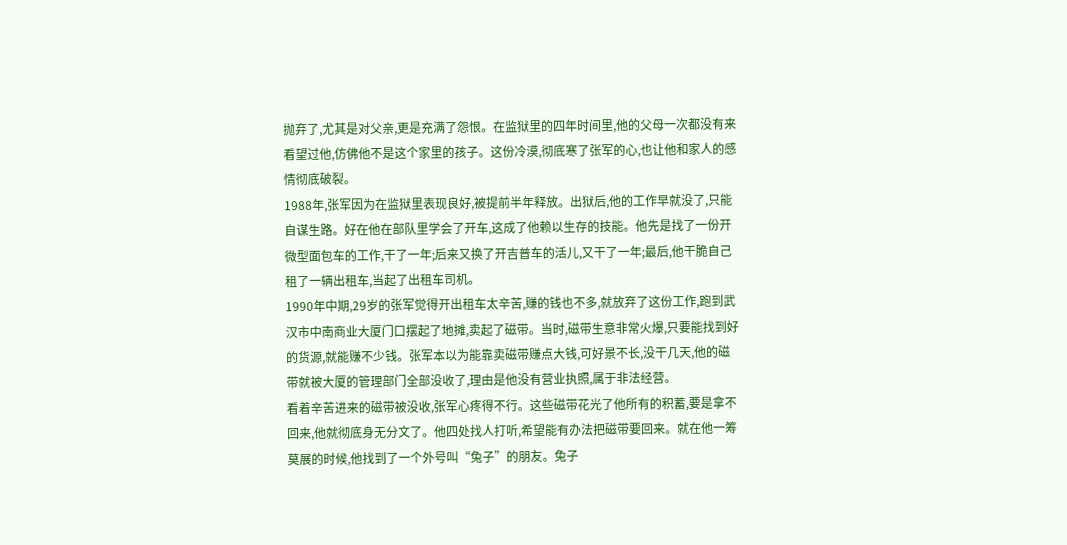抛弃了,尤其是对父亲,更是充满了怨恨。在监狱里的四年时间里,他的父母一次都没有来看望过他,仿佛他不是这个家里的孩子。这份冷漠,彻底寒了张军的心,也让他和家人的感情彻底破裂。
1988年,张军因为在监狱里表现良好,被提前半年释放。出狱后,他的工作早就没了,只能自谋生路。好在他在部队里学会了开车,这成了他赖以生存的技能。他先是找了一份开微型面包车的工作,干了一年;后来又换了开吉普车的活儿,又干了一年;最后,他干脆自己租了一辆出租车,当起了出租车司机。
1990年中期,29岁的张军觉得开出租车太辛苦,赚的钱也不多,就放弃了这份工作,跑到武汉市中南商业大厦门口摆起了地摊,卖起了磁带。当时,磁带生意非常火爆,只要能找到好的货源,就能赚不少钱。张军本以为能靠卖磁带赚点大钱,可好景不长,没干几天,他的磁带就被大厦的管理部门全部没收了,理由是他没有营业执照,属于非法经营。
看着辛苦进来的磁带被没收,张军心疼得不行。这些磁带花光了他所有的积蓄,要是拿不回来,他就彻底身无分文了。他四处找人打听,希望能有办法把磁带要回来。就在他一筹莫展的时候,他找到了一个外号叫“兔子”的朋友。兔子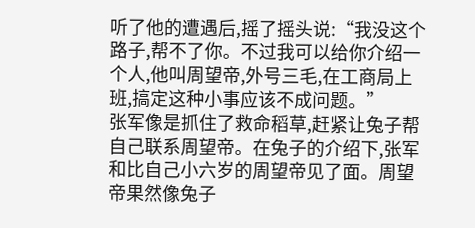听了他的遭遇后,摇了摇头说:“我没这个路子,帮不了你。不过我可以给你介绍一个人,他叫周望帝,外号三毛,在工商局上班,搞定这种小事应该不成问题。”
张军像是抓住了救命稻草,赶紧让兔子帮自己联系周望帝。在兔子的介绍下,张军和比自己小六岁的周望帝见了面。周望帝果然像兔子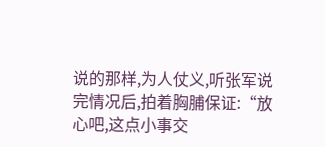说的那样,为人仗义,听张军说完情况后,拍着胸脯保证:“放心吧,这点小事交